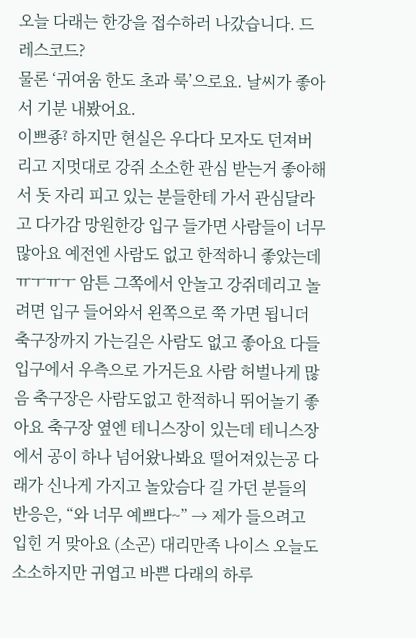오늘 다래는 한강을 접수하러 나갔습니다. 드레스코드?
물론 ‘귀여움 한도 초과 룩’으로요. 날씨가 좋아서 기분 내봤어요.
이쁘죵ˀ̣ 하지만 현실은 우다다 모자도 던져버리고 지멋대로 강쥐 소소한 관심 받는거 좋아해서 돗 자리 피고 있는 분들한테 가서 관심달라고 다가감 망원한강 입구 들가면 사람들이 너무 많아요 예전엔 사람도 없고 한적하니 좋았는데 ㅠㅜㅠㅜ 암튼 그쪽에서 안놀고 강쥐데리고 놀려면 입구 들어와서 왼쪽으로 쭉 가면 됩니더 축구장까지 가는길은 사람도 없고 좋아요 다들 입구에서 우측으로 가거든요 사람 허벌나게 많음 축구장은 사람도없고 한적하니 뛰어놀기 좋아요 축구장 옆엔 테니스장이 있는데 테니스장에서 공이 하나 넘어왔나봐요 떨어져있는공 다래가 신나게 가지고 놀았슴다 길 가던 분들의 반응은, “와 너무 예쁘다~” → 제가 들으려고 입힌 거 맞아요 (소곤) 대리만족 나이스 오늘도 소소하지만 귀엽고 바쁜 다래의 하루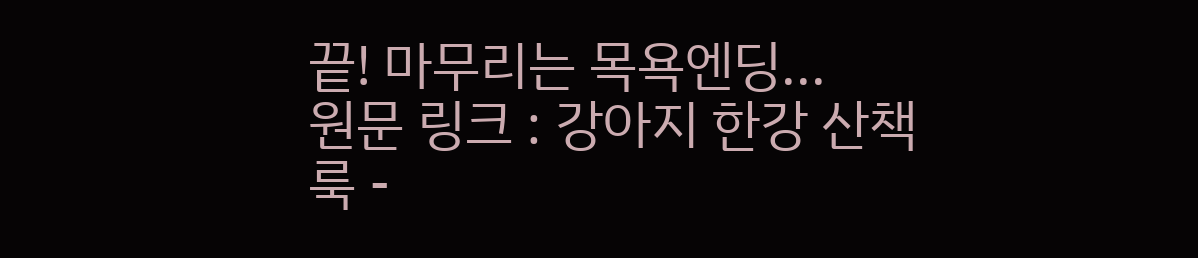끝! 마무리는 목욕엔딩...
원문 링크 : 강아지 한강 산책룩 -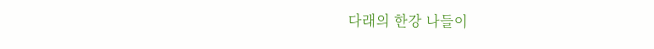다래의 한강 나들이